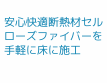安心快適断熱材セルローズファイバーを手軽に床に施工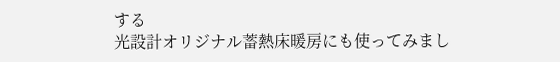する
光設計オリジナル蓄熱床暖房にも使ってみまし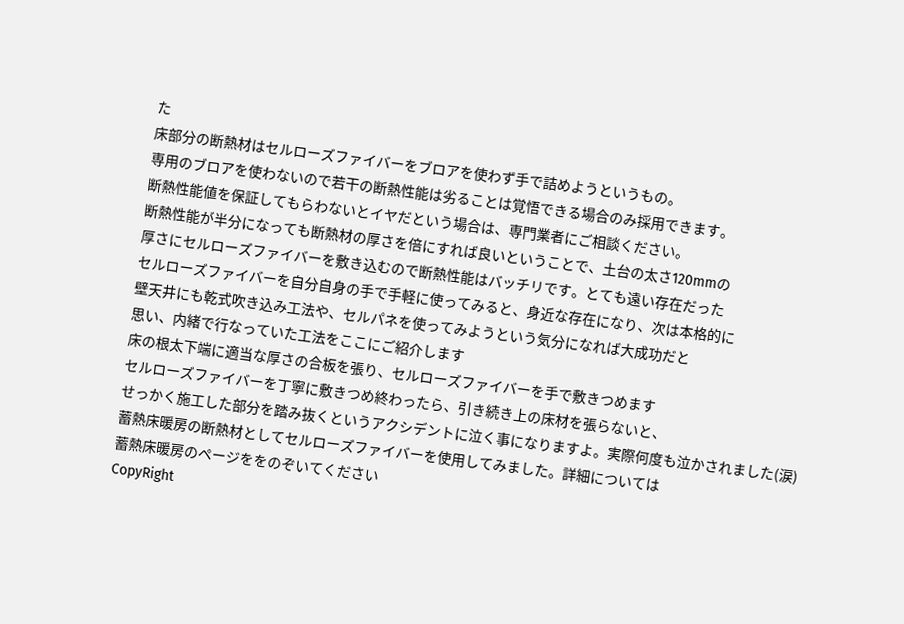た
床部分の断熱材はセルローズファイバーをブロアを使わず手で詰めようというもの。
専用のブロアを使わないので若干の断熱性能は劣ることは覚悟できる場合のみ採用できます。
断熱性能値を保証してもらわないとイヤだという場合は、専門業者にご相談ください。
断熱性能が半分になっても断熱材の厚さを倍にすれば良いということで、土台の太さ120mmの
厚さにセルローズファイバーを敷き込むので断熱性能はバッチリです。とても遠い存在だった
セルローズファイバーを自分自身の手で手軽に使ってみると、身近な存在になり、次は本格的に
壁天井にも乾式吹き込み工法や、セルパネを使ってみようという気分になれば大成功だと
思い、内緒で行なっていた工法をここにご紹介します
床の根太下端に適当な厚さの合板を張り、セルローズファイバーを手で敷きつめます
セルローズファイバーを丁寧に敷きつめ終わったら、引き続き上の床材を張らないと、
せっかく施工した部分を踏み抜くというアクシデントに泣く事になりますよ。実際何度も泣かされました(涙)
蓄熱床暖房の断熱材としてセルローズファイバーを使用してみました。詳細については
蓄熱床暖房のページををのぞいてください
CopyRight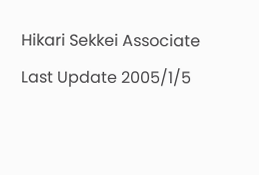Hikari Sekkei Associate
Last Update 2005/1/5